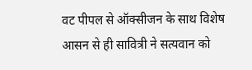वट पीपल से ऑक्सीजन के साथ विशेष आसन से ही सावित्री ने सत्यवान को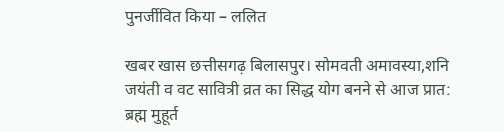पुनर्जीवित किया – ललित

खबर खास छत्तीसगढ़ बिलासपुर। सोमवती अमावस्या,शनि जयंती व वट सावित्री व्रत का सिद्ध योग बनने से आज प्रात: ब्रह्म मुहूर्त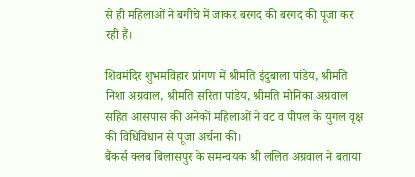से ही महिलाओं ने बगीचे में जाकर बरगद की बरगद की पूजा कर रही हैं।

शिवमंदिर शुभमविहार प्रांगण में श्रीमति इंदुबाला पांडेय, श्रीमति निशा अग्रवाल, श्रीमति सरिता पांडेय, श्रीमति मोनिका अग्रवाल सहित आसपास की अनेकों महिलाओं ने वट व पीपल के युगल वृक्ष की विधिविधान से पूजा अर्चना की।
बैंकर्स क्लब बिलासपुर के समन्वयक श्री ललित अग्रवाल ने बताया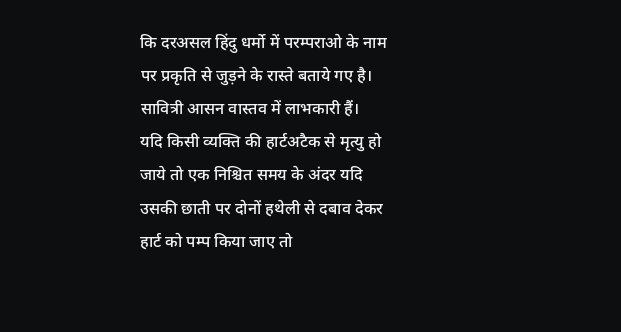कि दरअसल हिंदु धर्मो में परम्पराओ के नाम पर प्रकृति से जुड़ने के रास्ते बताये गए है। सावित्री आसन वास्तव में लाभकारी हैं।
यदि किसी व्यक्ति की हार्टअटैक से मृत्यु हो जाये तो एक निश्चित समय के अंदर यदि उसकी छाती पर दोनों हथेली से दबाव देकर हार्ट को पम्प किया जाए तो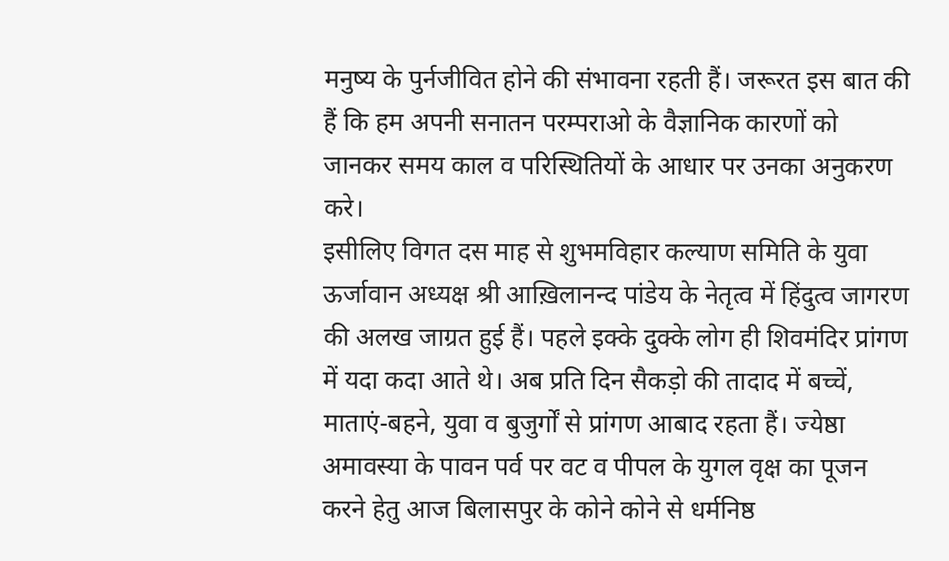मनुष्य के पुर्नजीवित होने की संभावना रहती हैं। जरूरत इस बात की हैं कि हम अपनी सनातन परम्पराओ के वैज्ञानिक कारणों को जानकर समय काल व परिस्थितियों के आधार पर उनका अनुकरण करे।
इसीलिए विगत दस माह से शुभमविहार कल्याण समिति के युवा ऊर्जावान अध्यक्ष श्री आख़िलानन्द पांडेय के नेतृत्व में हिंदुत्व जागरण की अलख जाग्रत हुई हैं। पहले इक्के दुक्के लोग ही शिवमंदिर प्रांगण में यदा कदा आते थे। अब प्रति दिन सैकड़ो की तादाद में बच्चें, माताएं-बहने, युवा व बुजुर्गों से प्रांगण आबाद रहता हैं। ज्येष्ठा अमावस्या के पावन पर्व पर वट व पीपल के युगल वृक्ष का पूजन करने हेतु आज बिलासपुर के कोने कोने से धर्मनिष्ठ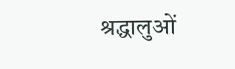श्रद्धालुओं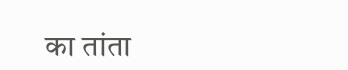का तांता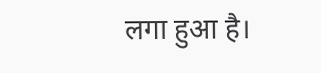लगा हुआ है।